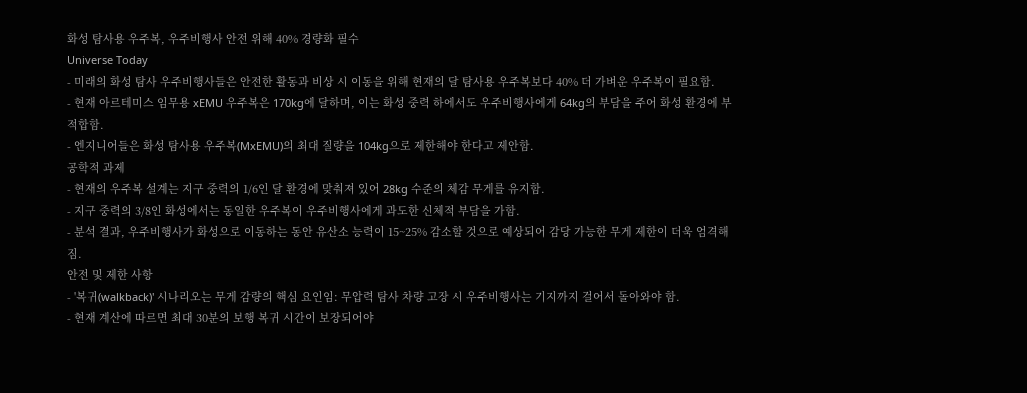화성 탐사용 우주복, 우주비행사 안전 위해 40% 경량화 필수
Universe Today
- 미래의 화성 탐사 우주비행사들은 안전한 활동과 비상 시 이동을 위해 현재의 달 탐사용 우주복보다 40% 더 가벼운 우주복이 필요함.
- 현재 아르테미스 임무용 xEMU 우주복은 170kg에 달하며, 이는 화성 중력 하에서도 우주비행사에게 64kg의 부담을 주어 화성 환경에 부적합함.
- 엔지니어들은 화성 탐사용 우주복(MxEMU)의 최대 질량을 104kg으로 제한해야 한다고 제안함.
공학적 과제
- 현재의 우주복 설계는 지구 중력의 1/6인 달 환경에 맞춰져 있어 28kg 수준의 체감 무게를 유지함.
- 지구 중력의 3/8인 화성에서는 동일한 우주복이 우주비행사에게 과도한 신체적 부담을 가함.
- 분석 결과, 우주비행사가 화성으로 이동하는 동안 유산소 능력이 15~25% 감소할 것으로 예상되어 감당 가능한 무게 제한이 더욱 엄격해짐.
안전 및 제한 사항
- '복귀(walkback)' 시나리오는 무게 감량의 핵심 요인임: 무압력 탐사 차량 고장 시 우주비행사는 기지까지 걸어서 돌아와야 함.
- 현재 계산에 따르면 최대 30분의 보행 복귀 시간이 보장되어야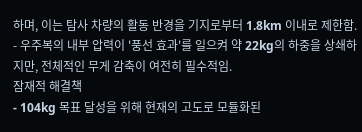하며, 이는 탐사 차량의 활동 반경을 기지로부터 1.8km 이내로 제한함.
- 우주복의 내부 압력이 '풍선 효과'를 일으켜 약 22kg의 하중을 상쇄하지만, 전체적인 무게 감축이 여전히 필수적임.
잠재적 해결책
- 104kg 목표 달성을 위해 현재의 고도로 모듈화된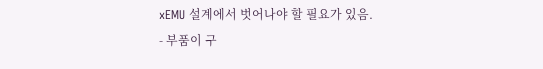xEMU 설계에서 벗어나야 할 필요가 있음.
- 부품이 구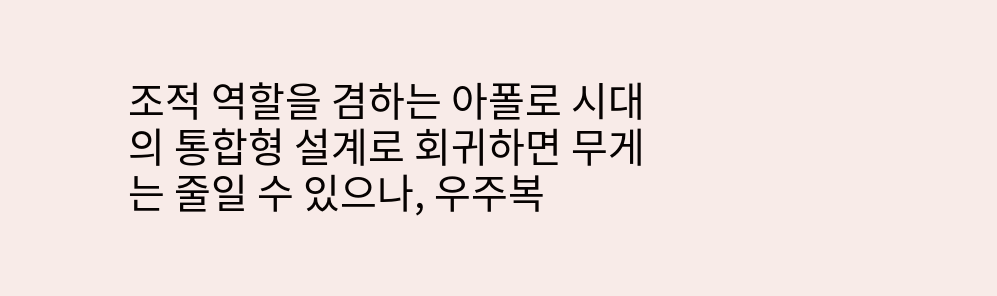조적 역할을 겸하는 아폴로 시대의 통합형 설계로 회귀하면 무게는 줄일 수 있으나, 우주복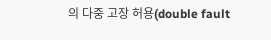의 다중 고장 허용(double fault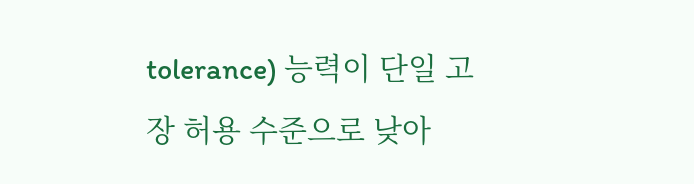tolerance) 능력이 단일 고장 허용 수준으로 낮아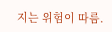지는 위험이 따름.